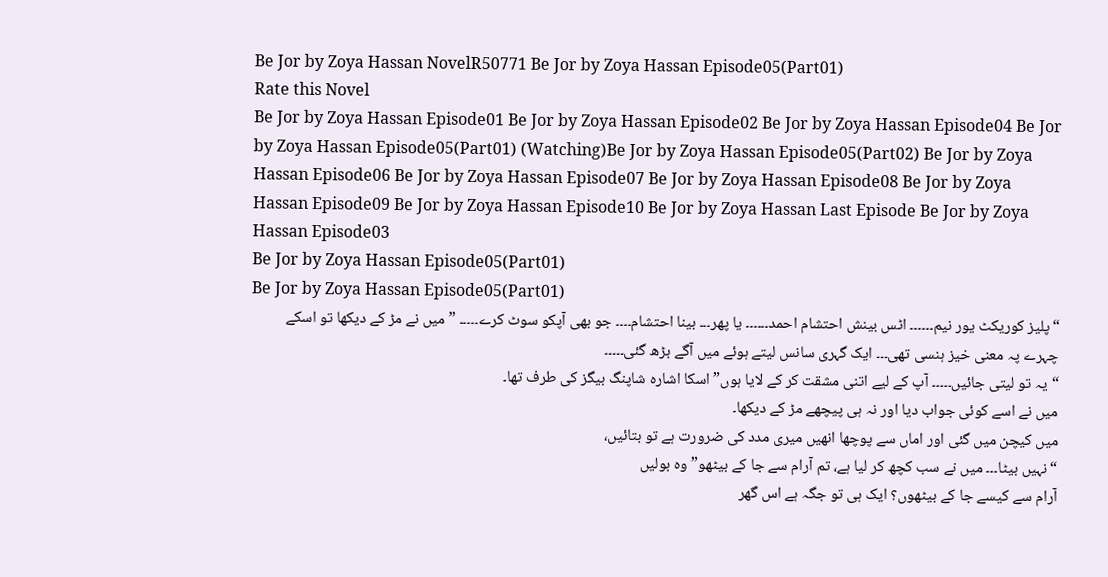Be Jor by Zoya Hassan NovelR50771 Be Jor by Zoya Hassan Episode05(Part01)
Rate this Novel
Be Jor by Zoya Hassan Episode01 Be Jor by Zoya Hassan Episode02 Be Jor by Zoya Hassan Episode04 Be Jor by Zoya Hassan Episode05(Part01) (Watching)Be Jor by Zoya Hassan Episode05(Part02) Be Jor by Zoya Hassan Episode06 Be Jor by Zoya Hassan Episode07 Be Jor by Zoya Hassan Episode08 Be Jor by Zoya Hassan Episode09 Be Jor by Zoya Hassan Episode10 Be Jor by Zoya Hassan Last Episode Be Jor by Zoya Hassan Episode03
Be Jor by Zoya Hassan Episode05(Part01)
Be Jor by Zoya Hassan Episode05(Part01)
“پلیز کوریکٹ یور نیم۔۔۔۔۔۔ اٹس بینش احتشام احمد۔۔۔۔۔۔ یا پھر۔۔۔ بینا احتشام۔۔۔۔ جو بھی آپکو سوٹ کرے۔۔۔۔۔ ” میں نے مڑ کے دیکھا تو اسکے چہرے پہ معنی خیز ہنسی تھی۔۔۔ ایک گہری سانس لیتے ہوئے میں آگے بڑھ گئی۔۔۔۔۔
“یہ تو لیتی جائیں۔۔۔۔۔ آپ کے لیے اتنی مشقت کر کے لایا ہوں” اسکا اشارہ شاپنگ بیگز کی طرف تھا۔
میں نے اسے کوئی جواب دیا اور نہ ہی پیچھے مڑ کے دیکھا۔
میں کیچن میں گئی اور اماں سے پوچھا انھیں میری مدد کی ضرورت ہے تو بتائیں،
“نہیں بیٹا۔۔۔ میں نے سب کچھ کر لیا ہے، تم آرام سے جا کے بیٹھو” وہ بولیں
آرام سے کیسے جا کے بیٹھوں؟ ایک ہی تو جگہ ہے اس گھر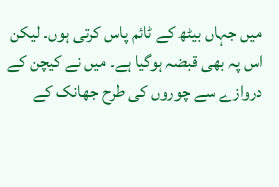میں جہاں بیٹھ کے ٹائم پاس کرتی ہوں۔ لیکن اس پہ بھی قبضہ ہوگیا ہے۔ میں نے کیچن کے دروازے سے چوروں کی طرح جھانک کے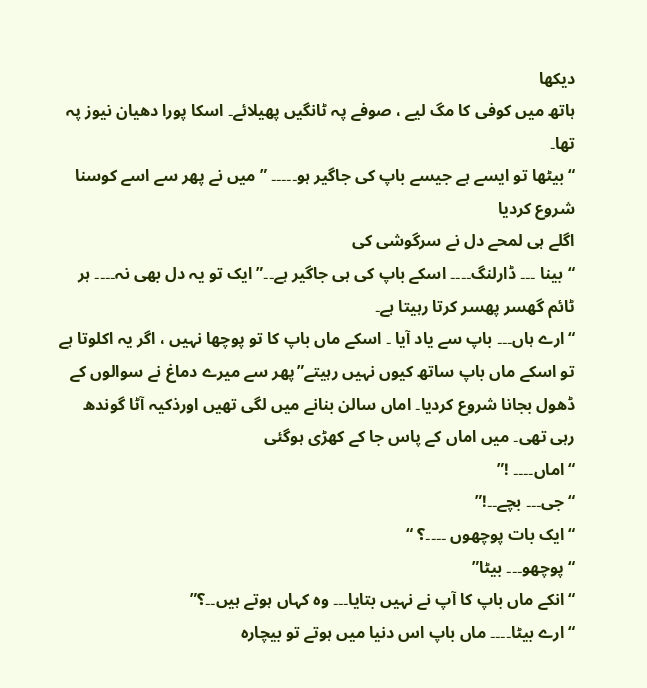دیکھا
ہاتھ میں کوفی کا مگ لیے ، صوفے پہ ٹانگیں پھیلائے۔ اسکا پورا دھیان نیوز پہ تھا۔
“بیٹھا تو ایسے ہے جیسے باپ کی جاگیر ہو۔۔۔۔۔ ” میں نے پھر سے اسے کوسنا شروع کردیا
اگلے ہی لمحے دل نے سرگوشی کی
“بینا ۔۔۔ ڈارلنگ۔۔۔۔ اسکے باپ کی ہی جاگیر ہے۔۔” ایک تو یہ دل بھی نہ۔۔۔۔ ہر ٹائم گھسر پھسر کرتا رہیتا ہے۔
“ارے ہاں۔۔۔ باپ سے یاد آیا ۔ اسکے ماں باپ کا تو پوچھا نہیں ، اگر یہ اکلوتا ہے تو اسکے ماں باپ ساتھ کیوں نہیں رہیتے”پھر سے میرے دماغ نے سوالوں کے ڈھول بجانا شروع کردیا۔ اماں سالن بنانے میں لگی تھیں اورذکیہ آٹا گوندھ رہی تھی۔ میں اماں کے پاس جا کے کھڑی ہوگئی
“اماں۔۔۔۔ !”
“جی۔۔۔ بچے۔۔!”
“ایک بات پوچھوں ۔۔۔۔؟ “
“پوچھو۔۔۔ بیٹا”
“انکے ماں باپ کا آپ نے نہیں بتایا۔۔۔ وہ کہاں ہوتے ہیں۔۔؟”
“ارے بیٹا۔۔۔۔ ماں باپ اس دنیا میں ہوتے تو بیچارہ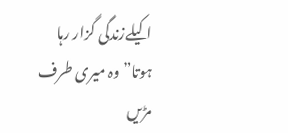اکیلےزندگی گزار رہا ہوتا” وہ میری طرف مڑیں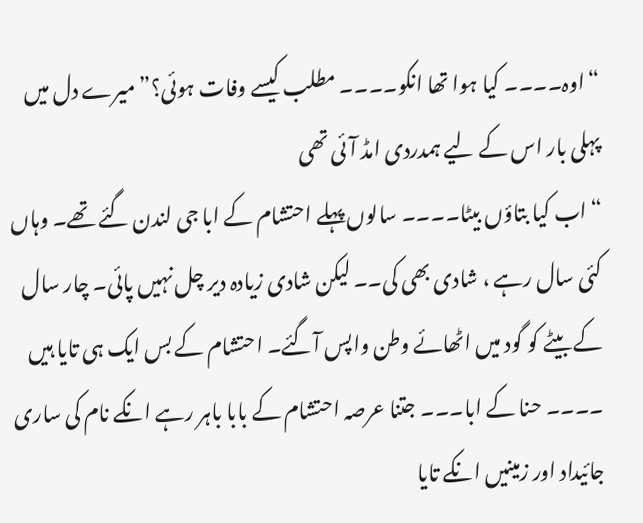“اوہ۔۔۔۔ کیا ہوا تھا انکو۔۔۔۔ مطلب کیسے وفات ہوئی؟” میرے دل میں پہلی بار اس کے لیے ہمدردی امڈ آئی تھی
“اب کیا بتاؤں بیٹا۔۔۔۔ سالوں پہلے احتشام کے ابا جی لندن گئے تھے۔ وہاں کئی سال رہے ، شادی بھی کی۔۔ لیکن شادی زیادہ دیر چل نہیں پائی۔ چار سال کے بیٹے کو گود میں اٹھائے وطن واپس آگئے۔ احتشام کے بس ایک ہی تایا ہیں ۔۔۔۔ حنا کے ابا۔۔۔ جتنا عرصہ احتشام کے بابا باہر رہے انکے نام کی ساری جائیداد اور زمینیں انکے تایا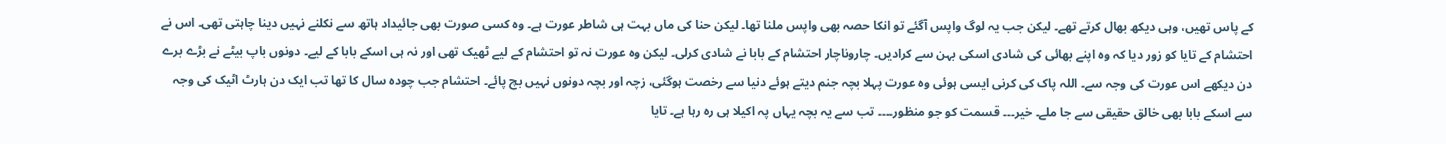کے پاس تھیں، وہی دیکھ بھال کرتے تھے۔ لیکن جب یہ لوگ واپس آگئے تو انکا حصہ بھی واپس ملنا تھا۔ لیکن حنا کی ماں بہت ہی شاطر عورت ہے۔ وہ کسی صورت بھی جائیداد ہاتھ سے نکلنے نہیں دینا چاہتی تھی۔ اس نے احتشام کے تایا کو زور دیا کہ وہ اپنے بھائی کی شادی اسکی بہن سے کرادیں۔ چاروناچار احتشام کے بابا نے شادی کرلی۔ لیکن وہ عورت نہ تو احتشام کے لیے ٹھیک تھی اور نہ ہی اسکے بابا کے لیے۔ دونوں باپ بیٹے نے بڑے برے دن دیکھے اس عورت کی وجہ سے۔ اللہ پاک کی کرنی ایسی ہوئی وہ عورت پہلا بچہ جنم دیتے ہوئے دنیا سے رخصت ہوگئی، زچہ اور بچہ دونوں نہیں بچ پائے۔ احتشام جب چودہ سال کا تھا تب ایک دن ہارٹ اٹیک کی وجہ سے اسکے بابا بھی خالق حقیقی سے جا ملے۔ خیر۔۔۔ قسمت کو جو منظور۔۔۔۔ تب سے یہ بچہ یہاں پہ اکیلا ہی رہ رہا ہے۔ تایا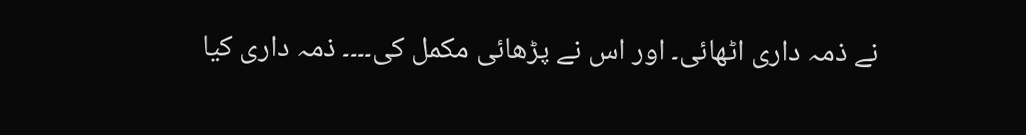نے ذمہ داری اٹھائی۔ اور اس نے پڑھائی مکمل کی۔۔۔۔ ذمہ داری کیا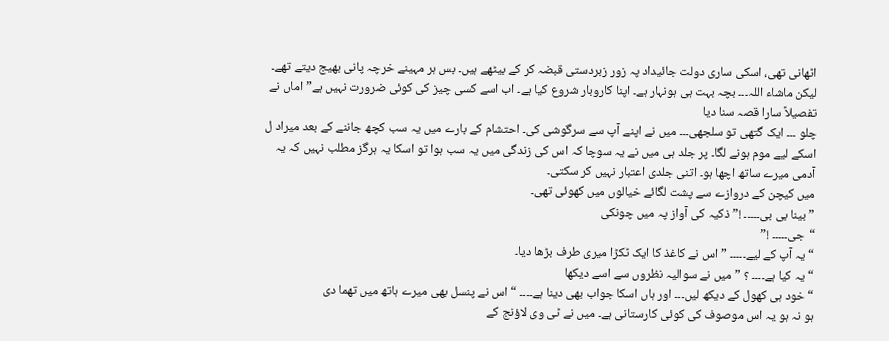اٹھانی تھی، اسکی ساری دولت جائیداد پہ زور زبردستی قبضہ کر کے بیٹھے ہیں۔ بس ہر مہینے خرچہ پانی بھیج دیتے تھے۔ لیکن ماشاء اللہ۔۔۔ بچہ بہت ہی ہونہار ہے۔ اپنا کاروبار شروع کیا ہے۔ اب اسے کسی چیز کی کوئی ضرورت نہیں ہے” اماں نے تفصیلاً سارا قصہ سنا دیا
چلو ۔۔۔ ایک گتھی تو سلجھی۔۔۔ میں نے اپنے آپ سے سرگوشی کی۔ احتشام کے بارے میں یہ سب کچھ جاننے کے بعد میراد ل اسکے لیے موم ہونے لگا۔ پر جلد ہی میں نے یہ سوچا کہ اس کی زندگی میں یہ سب ہوا تو اسکا یہ ہرگز مطلب نہیں کہ یہ آدمی میرے ساتھ اچھا ہو۔ اتنی جلدی اعتبار نہیں کر سکتی۔
میں کیچن کے دروازے سے پشت لگائے خیالوں میں کھوئی تھی۔
” بینا بی بی۔۔۔۔۔ !” ذکیہ کی آواز پہ میں چونکی
“جی۔۔۔۔۔ !”
“یہ آپ کے لیے۔۔۔۔۔ ” اس نے کاغذ کا ایک ٹکڑا میری طرف بڑھا دیا۔
“یہ کیا ہے۔۔۔۔ ؟ ” میں نے سوالیہ نظروں سے اسے دیکھا
“خود ہی کھول کے دیکھ لیں۔۔۔ اور ہاں اسکا جواب بھی دینا ہے۔۔۔۔ “اس نے پنسل بھی میرے ہاتھ میں تھما دی
ہو نہ ہو یہ اس موصوف کی کوئی کارستانی ہے۔ میں نے ٹی وی لاؤنج کے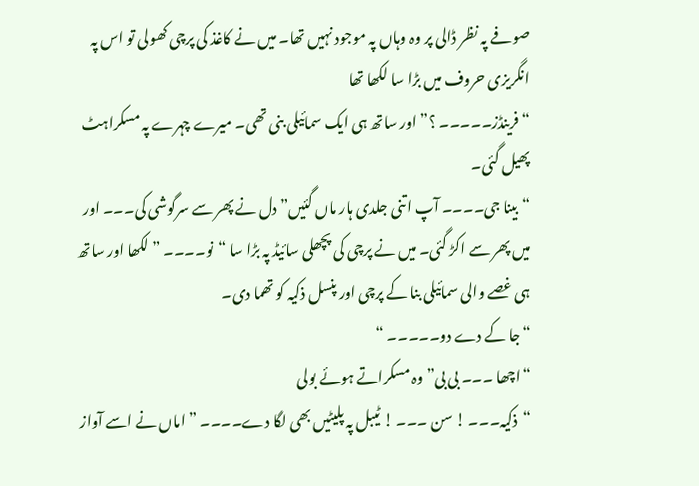صوفے پہ نظر ڈالی پر وہ وہاں پہ موجود نہیں تھا۔ میں نے کاغذ کی پرچی کھولی تو اس پہ انگریزی حروف میں بڑا سا لکھا تھا
“فرینڈز۔۔۔۔۔ ؟” اور ساتھ ہی ایک سمائیلی بنی تھی۔ میرے چہرے پہ مسکراہٹ پھیل گئی۔
“بینا جی۔۔۔۔ آپ اتنی جلدی ہار ماں گئیں” دل نے پھر سے سرگوشی کی۔۔۔ اور میں پھر سے اکڑ گئی۔ میں نے پرچی کی پچھلی سائیڈ پہ بڑا سا “نو۔۔۔۔ ” لکھا اور ساتھ ہی غصے والی سمائیلی بنا کے پرچی اور پنسل ذکیہ کو تھما دی۔
“جا کے دے دو۔۔۔۔۔ “
“اچھا ۔۔۔ بی بی” وہ مسکراتے ہوئے بولی
“ذکیہ۔۔۔ ! سن ۔۔۔ ! ٹیبل پہ پلیٹیں بھی لگا دے۔۔۔۔ ” اماں نے اسے آواز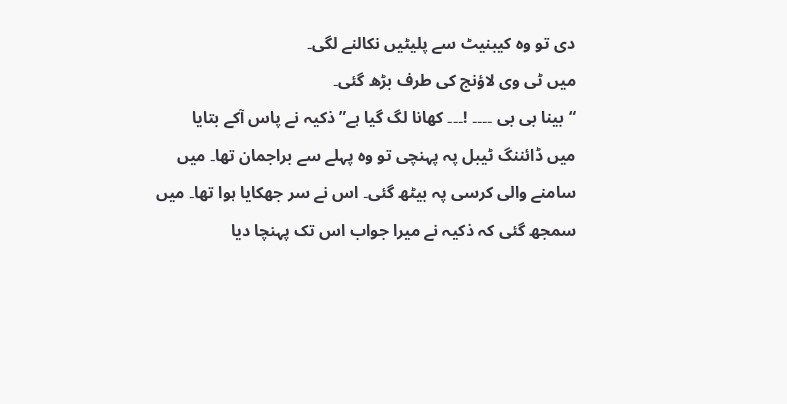دی تو وہ کیبنیٹ سے پلیٹیں نکالنے لگی۔
میں ٹی وی لاؤنج کی طرف بڑھ گئی۔
“بینا بی بی ۔۔۔۔ !۔۔۔ کھانا لگ گیا ہے” ذکیہ نے پاس آکے بتایا
میں ڈائننگ ٹیبل پہ پہنچی تو وہ پہلے سے براجمان تھا۔ میں سامنے والی کرسی پہ بیٹھ گئی۔ اس نے سر جھکایا ہوا تھا۔ میں سمجھ گئی کہ ذکیہ نے میرا جواب اس تک پہنچا دیا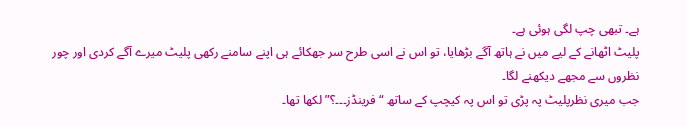ہے۔ تبھی چپ لگی ہوئی ہے۔
پلیٹ اٹھانے کے لیے میں نے ہاتھ آگے بڑھایا، تو اس نے اسی طرح سر جھکائے ہی اپنے سامنے رکھی پلیٹ میرے آگے کردی اور چور نظروں سے مجھے دیکھنے لگا۔
جب میری نظرپلیٹ پہ پڑی تو اس پہ کیچپ کے ساتھ “فرینڈز۔۔۔؟” لکھا تھا۔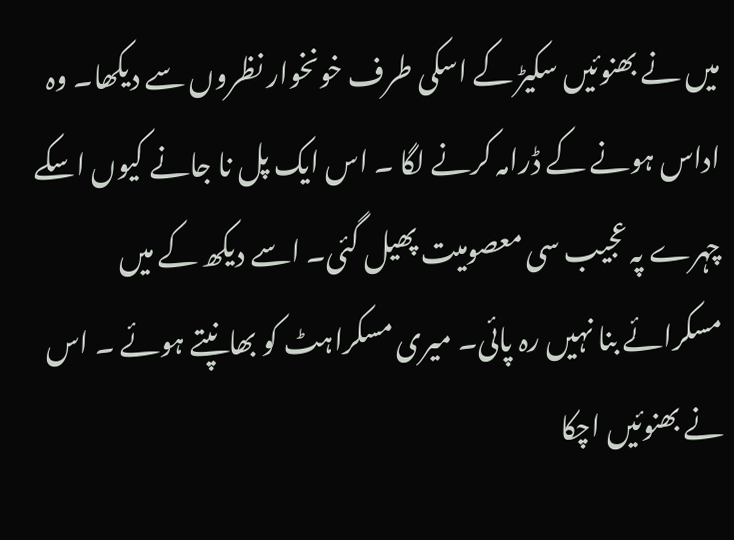میں نے بھنوئیں سکیڑ کے اسکی طرف خونخوار نظروں سے دیکھا۔ وہ اداس ہونے کے ڈرامہ کرنے لگا ۔ اس ایک پل نا جانے کیوں اسکے چہرے پہ عجیب سی معصومیت پھیل گئی۔ اسے دیکھ کے میں مسکرائے بنا نہیں رہ پائی۔ میری مسکراہٹ کو بھانپتے ہوئے ۔ اس نے بھنوئیں اچکا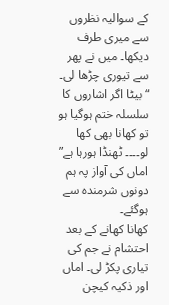کے سوالیہ نظروں سے میری طرف دیکھا۔ میں نے پھر سے تیوری چڑھا لی۔
“بیٹا اگر اشاروں کا سلسلہ ختم ہوگیا ہو تو کھانا بھی کھا لو۔۔۔۔ ٹھنڈا ہورہا ہے” اماں کی آواز پہ ہم دونوں شرمندہ سے ہوگئے۔
کھانا کھانے کے بعد احتشام نے جم کی تیاری پکڑ لی۔ اماں اور ذکیہ کیچن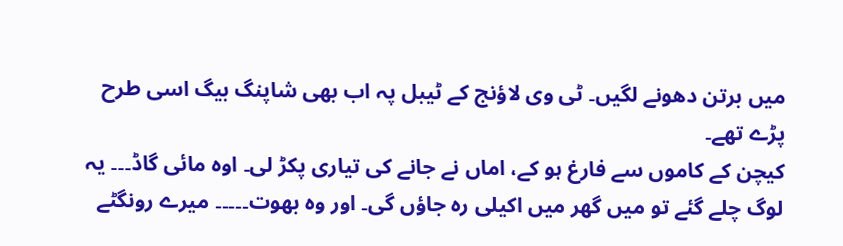میں برتن دھونے لگیں۔ ٹی وی لاؤنج کے ٹیبل پہ اب بھی شاپنگ بیگ اسی طرح پڑے تھے۔
کیچن کے کاموں سے فارغ ہو کے، اماں نے جانے کی تیاری پکڑ لی۔ اوہ مائی گاڈ۔۔۔ یہ لوگ چلے گئے تو میں گھر میں اکیلی رہ جاؤں گی۔ اور وہ بھوت۔۔۔۔۔ میرے رونگٹے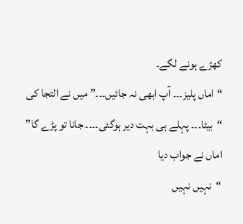کھڑے ہونے لگے۔
“اماں پلیز۔۔۔ آپ ابھی نہ جائیں۔۔۔” میں نے التجا کی
“بیٹا۔۔۔ پہلے ہی بہت دیر ہوگئی۔۔۔۔ جانا تو پڑے گا” اماں نے جواب دیا
“نہیں نہیں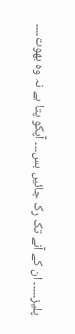پلیز۔۔۔۔۔ ان کے آنے تک رک جائیں بس۔۔۔ آپکو پتا ہے نہ وہ بھوت۔۔۔۔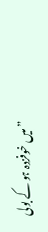” میں خوفزدہ ہو کے بولی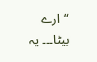“ارے بیٹا۔۔۔ یہ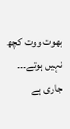بھوت ووت کچھ نہیں ہوتے۔۔۔
جاری ہے